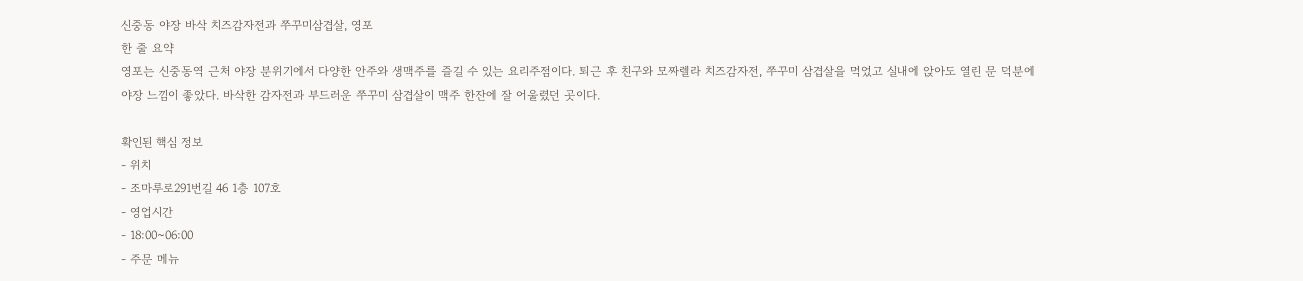신중동 야장 바삭 치즈감자전과 쭈꾸미삼겹살, 영포
한 줄 요약
영포는 신중동역 근처 야장 분위기에서 다양한 안주와 생맥주를 즐길 수 있는 요리주점이다. 퇴근 후 친구와 모짜렐라 치즈감자전, 쭈꾸미 삼겹살을 먹었고 실내에 앉아도 열린 문 덕분에 야장 느낌이 좋았다. 바삭한 감자전과 부드러운 쭈꾸미 삼겹살이 맥주 한잔에 잘 어울렸던 곳이다.

확인된 핵심 정보
- 위치
- 조마루로291번길 46 1층 107호
- 영업시간
- 18:00~06:00
- 주문 메뉴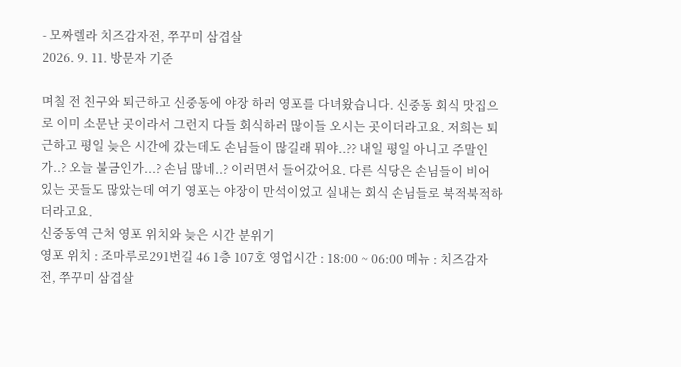- 모짜렐라 치즈감자전, 쭈꾸미 삼겹살
2026. 9. 11. 방문자 기준

며칠 전 친구와 퇴근하고 신중동에 야장 하러 영포를 다녀왔습니다. 신중동 회식 맛집으로 이미 소문난 곳이라서 그런지 다들 회식하러 많이들 오시는 곳이더라고요. 저희는 퇴근하고 평일 늦은 시간에 갔는데도 손님들이 많길래 뭐야..?? 내일 평일 아니고 주말인가..? 오늘 불금인가...? 손님 많네..? 이러면서 들어갔어요. 다른 식당은 손님들이 비어 있는 곳들도 많았는데 여기 영포는 야장이 만석이었고 실내는 회식 손님들로 북적북적하더라고요.
신중동역 근처 영포 위치와 늦은 시간 분위기
영포 위치 : 조마루로291번길 46 1층 107호 영업시간 : 18:00 ~ 06:00 메뉴 : 치즈감자전, 쭈꾸미 삼겹살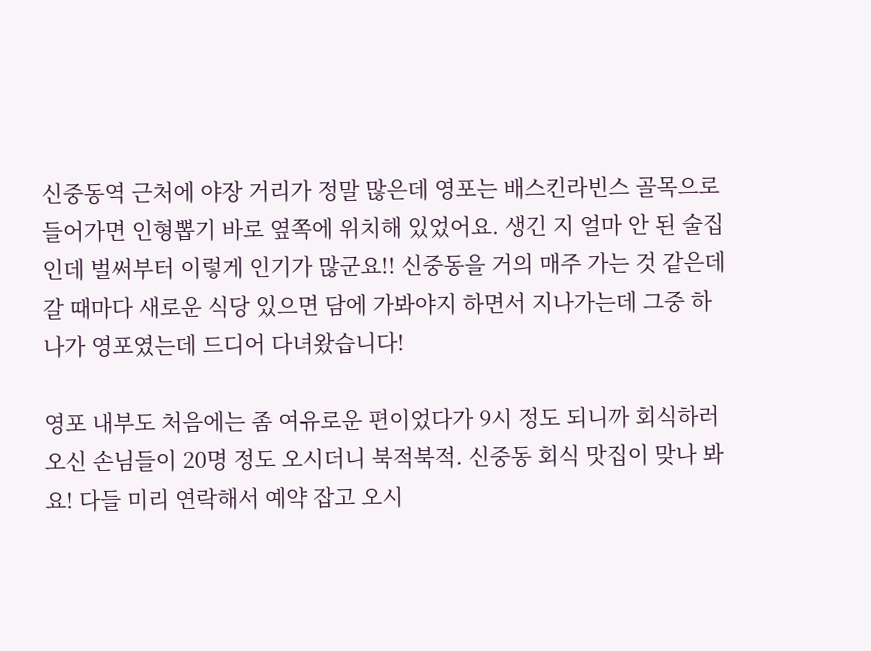신중동역 근처에 야장 거리가 정말 많은데 영포는 배스킨라빈스 골목으로 들어가면 인형뽑기 바로 옆쪽에 위치해 있었어요. 생긴 지 얼마 안 된 술집인데 벌써부터 이렇게 인기가 많군요!! 신중동을 거의 매주 가는 것 같은데 갈 때마다 새로운 식당 있으면 담에 가봐야지 하면서 지나가는데 그중 하나가 영포였는데 드디어 다녀왔습니다!

영포 내부도 처음에는 좀 여유로운 편이었다가 9시 정도 되니까 회식하러 오신 손님들이 20명 정도 오시더니 북적북적. 신중동 회식 맛집이 맞나 봐요! 다들 미리 연락해서 예약 잡고 오시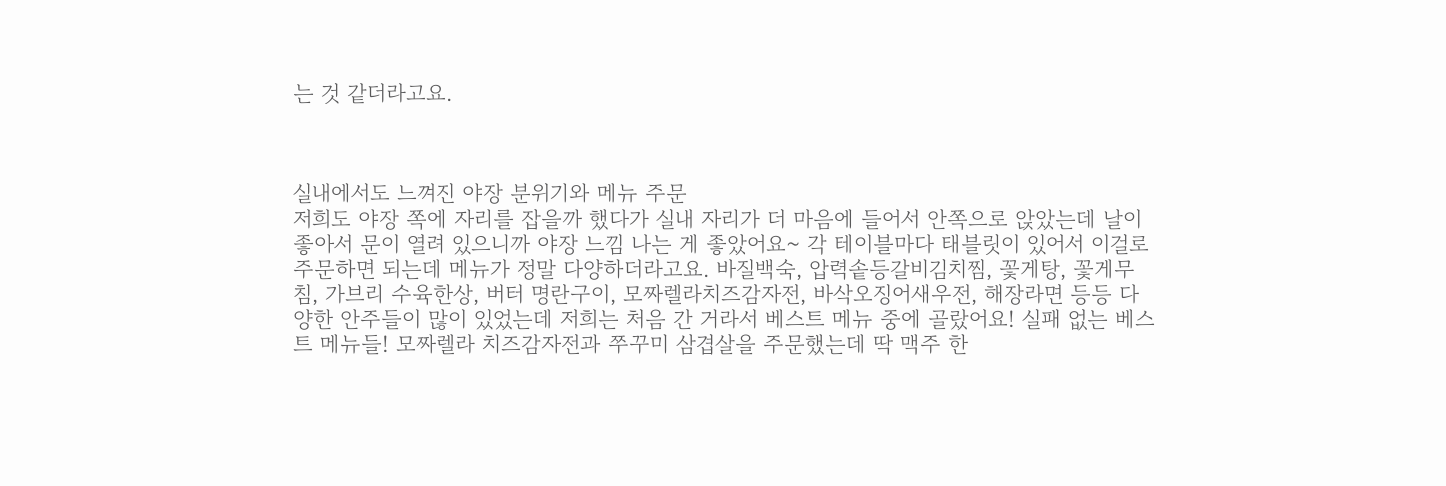는 것 같더라고요.



실내에서도 느껴진 야장 분위기와 메뉴 주문
저희도 야장 쪽에 자리를 잡을까 했다가 실내 자리가 더 마음에 들어서 안쪽으로 앉았는데 날이 좋아서 문이 열려 있으니까 야장 느낌 나는 게 좋았어요~ 각 테이블마다 태블릿이 있어서 이걸로 주문하면 되는데 메뉴가 정말 다양하더라고요. 바질백숙, 압력솥등갈비김치찜, 꽃게탕, 꽃게무침, 가브리 수육한상, 버터 명란구이, 모짜렐라치즈감자전, 바삭오징어새우전, 해장라면 등등 다양한 안주들이 많이 있었는데 저희는 처음 간 거라서 베스트 메뉴 중에 골랐어요! 실패 없는 베스트 메뉴들! 모짜렐라 치즈감자전과 쭈꾸미 삼겹살을 주문했는데 딱 맥주 한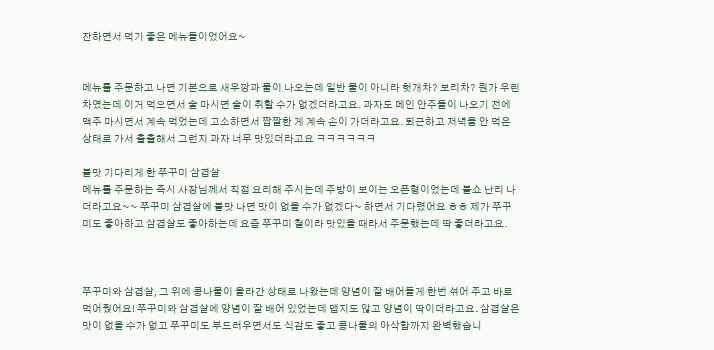잔하면서 먹기 좋은 메뉴들이었어요~


메뉴를 주문하고 나면 기본으로 새우깡과 물이 나오는데 일반 물이 아니라 헛개차? 보리차? 뭔가 우린 차였는데 이거 먹으면서 술 마시면 술이 취할 수가 없겠더라고요. 과자도 메인 안주들이 나오기 전에 맥주 마시면서 계속 먹었는데 고소하면서 짭짤한 게 계속 손이 가더라고요. 퇴근하고 저녁을 안 먹은 상태로 가서 출출해서 그런지 과자 너무 맛있더라고요 ㅋㅋㅋㅋㅋㅋ

불맛 기다리게 한 쭈꾸미 삼겹살
메뉴를 주문하는 즉시 사장님께서 직접 요리해 주시는데 주방이 보이는 오픈형이었는데 불쇼 난리 나더라고요~~ 쭈꾸미 삼겹살에 불맛 나면 맛이 없을 수가 없겠다~ 하면서 기다렸어요 ㅎㅎ 제가 쭈꾸미도 좋아하고 삼겹살도 좋아하는데 요즘 쭈꾸미 철이라 맛있을 때라서 주문했는데 딱 좋더라고요.



쭈꾸미와 삼겹살, 그 위에 콩나물이 올라간 상태로 나왔는데 양념이 잘 배어들게 한번 섞어 주고 바로 먹어줬어요! 쭈꾸미와 삼겹살에 양념이 잘 배어 있었는데 맵지도 않고 양념이 딱이더라고요. 삼겹살은 맛이 없을 수가 없고 쭈꾸미도 부드러우면서도 식감도 좋고 콩나물의 아삭함까지 완벽했습니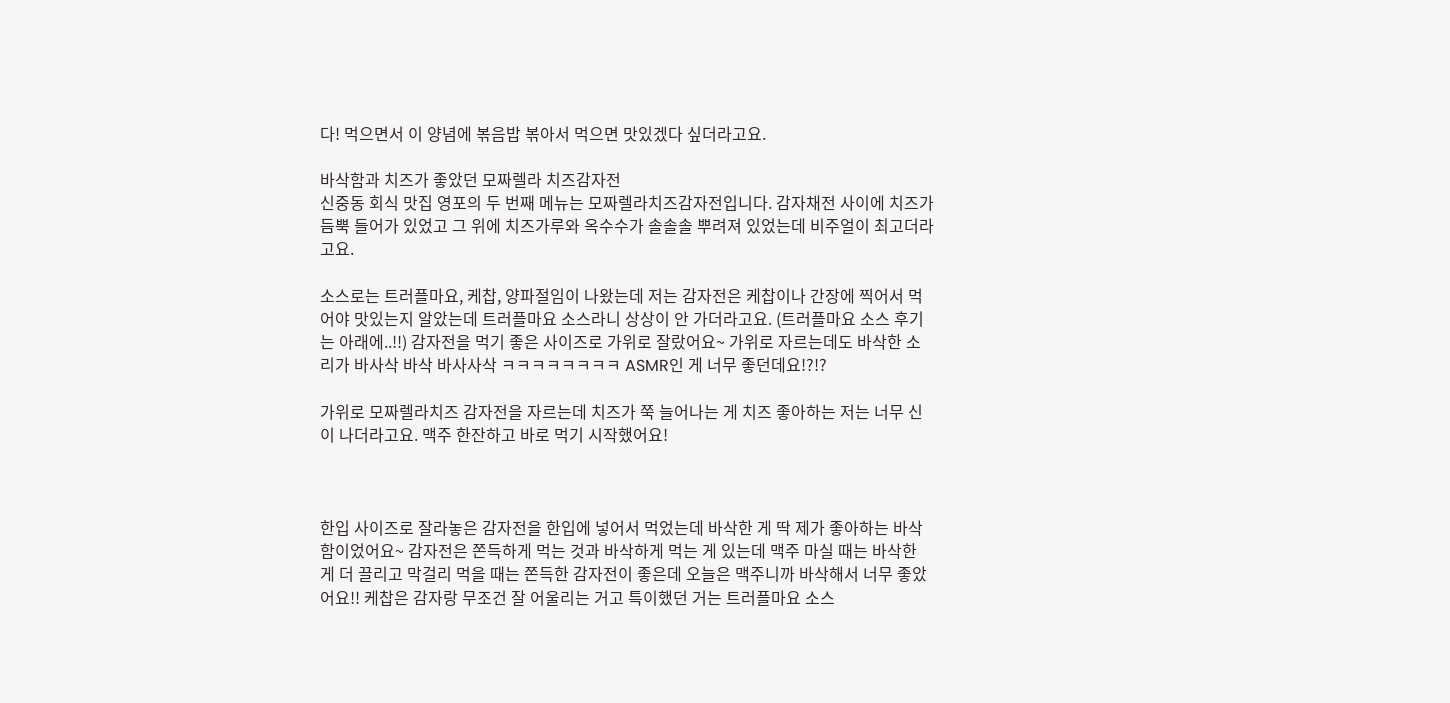다! 먹으면서 이 양념에 볶음밥 볶아서 먹으면 맛있겠다 싶더라고요.

바삭함과 치즈가 좋았던 모짜렐라 치즈감자전
신중동 회식 맛집 영포의 두 번째 메뉴는 모짜렐라치즈감자전입니다. 감자채전 사이에 치즈가 듬뿍 들어가 있었고 그 위에 치즈가루와 옥수수가 솔솔솔 뿌려져 있었는데 비주얼이 최고더라고요.

소스로는 트러플마요, 케찹, 양파절임이 나왔는데 저는 감자전은 케찹이나 간장에 찍어서 먹어야 맛있는지 알았는데 트러플마요 소스라니 상상이 안 가더라고요. (트러플마요 소스 후기는 아래에..!!) 감자전을 먹기 좋은 사이즈로 가위로 잘랐어요~ 가위로 자르는데도 바삭한 소리가 바사삭 바삭 바사사삭 ㅋㅋㅋㅋㅋㅋㅋㅋ ASMR인 게 너무 좋던데요!?!?

가위로 모짜렐라치즈 감자전을 자르는데 치즈가 쭉 늘어나는 게 치즈 좋아하는 저는 너무 신이 나더라고요. 맥주 한잔하고 바로 먹기 시작했어요!



한입 사이즈로 잘라놓은 감자전을 한입에 넣어서 먹었는데 바삭한 게 딱 제가 좋아하는 바삭함이었어요~ 감자전은 쫀득하게 먹는 것과 바삭하게 먹는 게 있는데 맥주 마실 때는 바삭한 게 더 끌리고 막걸리 먹을 때는 쫀득한 감자전이 좋은데 오늘은 맥주니까 바삭해서 너무 좋았어요!! 케찹은 감자랑 무조건 잘 어울리는 거고 특이했던 거는 트러플마요 소스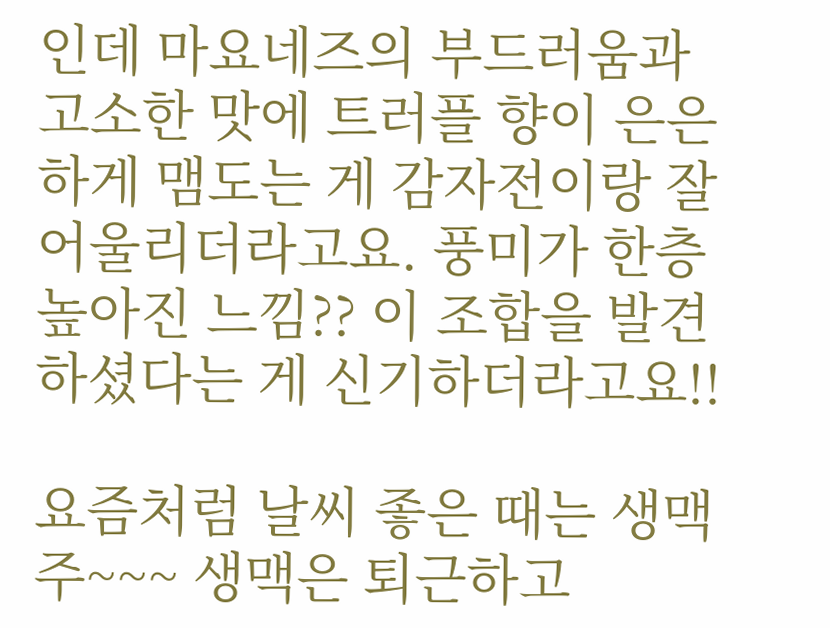인데 마요네즈의 부드러움과 고소한 맛에 트러플 향이 은은하게 맴도는 게 감자전이랑 잘 어울리더라고요. 풍미가 한층 높아진 느낌?? 이 조합을 발견하셨다는 게 신기하더라고요!!

요즘처럼 날씨 좋은 때는 생맥주~~~ 생맥은 퇴근하고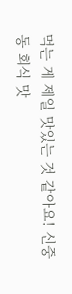먹는 게 제일 맛있는 것 같아요! 신중동 회식 맛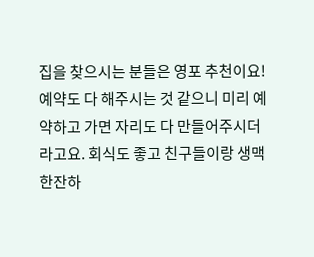집을 찾으시는 분들은 영포 추천이요! 예약도 다 해주시는 것 같으니 미리 예약하고 가면 자리도 다 만들어주시더라고요. 회식도 좋고 친구들이랑 생맥 한잔하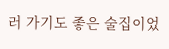러 가기도 좋은 술집이었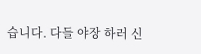습니다. 다들 야장 하러 신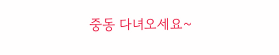중동 다녀오세요~